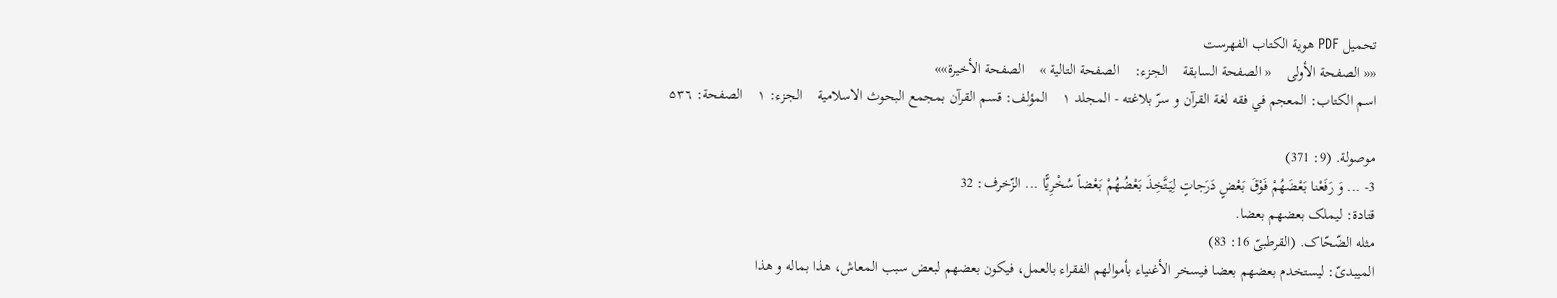تحمیل PDF هویة الکتاب الفهرست
«« الصفحة الأولی    « الصفحة السابقة    الجزء:    الصفحة التالیة »    الصفحة الأخیرة»»
اسم الکتاب: المعجم في فقه لغة القرآن و سرّ بلاغته - المجلد ۱    المؤلف: قسم القرآن بمجمع البحوث الاسلامیة    الجزء: ۱    الصفحة: ۵٣٦

موصولة. (9: 371)
3- ... وَ رَفَعْنا بَعْضَهُمْ فَوْقَ بَعْضٍ دَرَجاتٍ لِیَتَّخِذَ بَعْضُهُمْ بَعْضاً سُخْرِیًّا ... الزّخرف: 32
قتادة: لیملک بعضهم بعضا.
مثله الضّحّاک. (القرطبیّ 16: 83)
المیبدیّ: لیستخدم بعضهم بعضا فیسخر الأغنیاء بأموالهم الفقراء بالعمل، فیکون بعضهم لبعض سبب المعاش، هذا بماله و هذا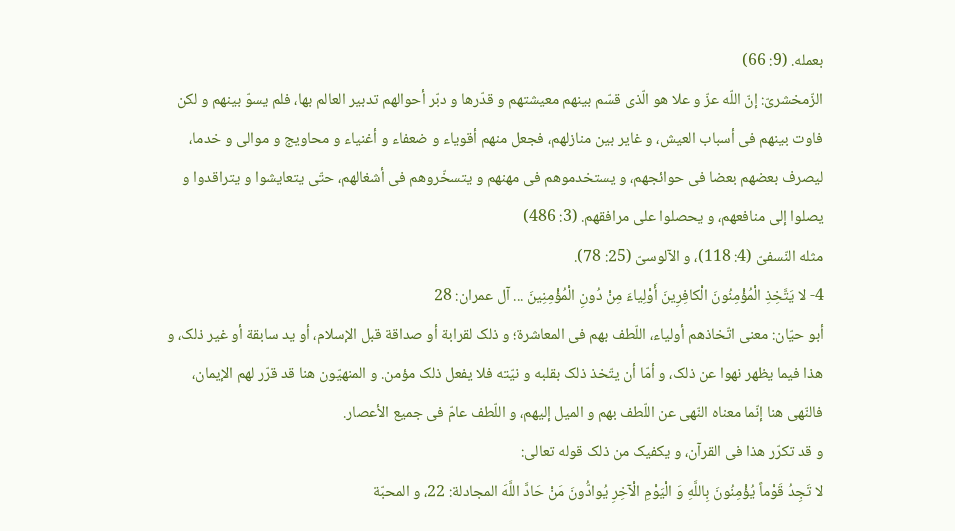بعمله. (9: 66)
الزّمخشریّ: إنّ اللّه عزّ و علا هو الّذی قسّم بینهم معیشتهم و قدّرها و دبّر أحوالهم تدبیر العالم بها، فلم یسوّ بینهم و لکن فاوت بینهم فی أسباب العیش، و غایر بین منازلهم، فجعل منهم أقویاء و ضعفاء و أغنیاء و محاویج و موالی و خدما، لیصرف بعضهم بعضا فی حوائجهم، و یستخدموهم فی مهنهم و یتسخّروهم فی أشغالهم، حتّى یتعایشوا و یتراقدوا و یصلوا إلى منافعهم، و یحصلوا على مرافقهم. (3: 486)
مثله النّسفیّ (4: 118)، و الآلوسیّ (25: 78).
4- لا یَتَّخِذِ الْمُؤْمِنُونَ الْکافِرِینَ أَوْلِیاءَ مِنْ دُونِ الْمُؤْمِنِینَ ... آل عمران: 28
أبو حیّان: معنى اتّخاذهم أولیاء، اللّطف بهم فی المعاشرة؛ و ذلک لقرابة أو صداقة قبل الإسلام، أو ید سابقة أو غیر ذلک، و هذا فیما یظهر نهوا عن ذلک، و أمّا أن یتّخذ ذلک بقلبه و نیّته فلا یفعل ذلک مؤمن. و المنهیّون هنا قد قرّر لهم الإیمان، فالنّهی هنا إنّما معناه النّهی عن اللّطف بهم و المیل إلیهم، و اللّطف عامّ فی جمیع الأعصار.
و قد تکرّر هذا فی القرآن، و یکفیک من ذلک قوله تعالى:
لا تَجِدُ قَوْماً یُؤْمِنُونَ بِاللَّهِ وَ الْیَوْمِ الْآخِرِ یُوادُّونَ مَنْ حَادَّ اللَّهَ المجادلة: 22، و المحبّة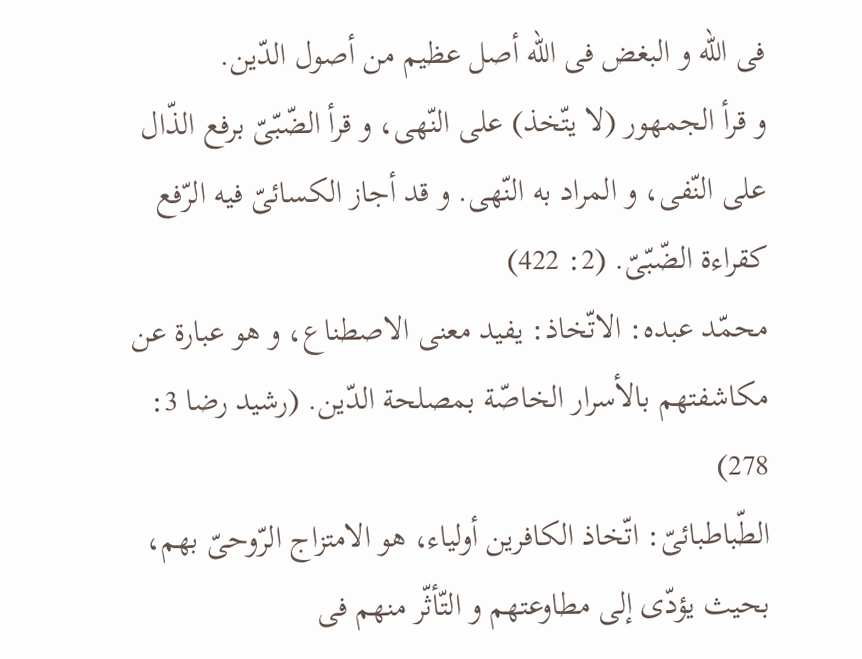فی اللّه و البغض فی اللّه أصل عظیم من أصول الدّین.
و قرأ الجمهور (لا یتّخذ) على النّهی، و قرأ الضّبّیّ برفع الذّال على النّفی، و المراد به النّهی. و قد أجاز الکسائیّ فیه الرّفع کقراءة الضّبّیّ. (2: 422)
محمّد عبده: الاتّخاذ: یفید معنى الاصطناع، و هو عبارة عن مکاشفتهم بالأسرار الخاصّة بمصلحة الدّین. (رشید رضا 3: 278)
الطّباطبائیّ: اتّخاذ الکافرین أولیاء، هو الامتزاج الرّوحیّ بهم، بحیث یؤدّی إلى مطاوعتهم و التّأثّر منهم فی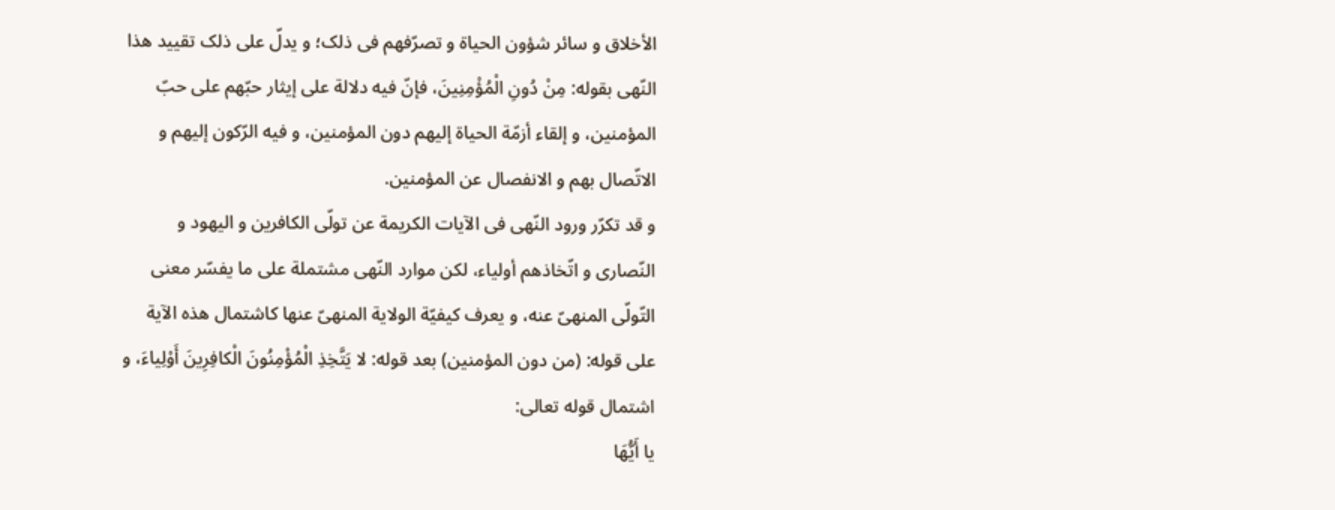الأخلاق و سائر شؤون الحیاة و تصرّفهم فی ذلک؛ و یدلّ على ذلک تقیید هذا النّهی بقوله: مِنْ دُونِ الْمُؤْمِنِینَ، فإنّ فیه دلالة على إیثار حبّهم على حبّ المؤمنین، و إلقاء أزمّة الحیاة إلیهم دون المؤمنین، و فیه الرّکون إلیهم و الاتّصال بهم و الانفصال عن المؤمنین.
و قد تکرّر ورود النّهی فی الآیات الکریمة عن تولّی الکافرین و الیهود و النّصارى و اتّخاذهم أولیاء، لکن موارد النّهی مشتملة على ما یفسّر معنى التّولّی المنهیّ عنه، و یعرف کیفیّة الولایة المنهیّ عنها کاشتمال هذه الآیة على قوله: (من دون المؤمنین) بعد قوله: لا یَتَّخِذِ الْمُؤْمِنُونَ الْکافِرِینَ أَوْلِیاءَ، و اشتمال قوله تعالى:
یا أَیُّهَا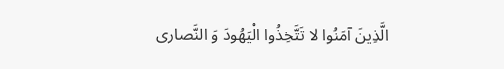الَّذِینَ آمَنُوا لا تَتَّخِذُوا الْیَهُودَ وَ النَّصارى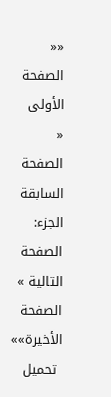«« الصفحة الأولی    « الصفحة السابقة    الجزء:    الصفحة التالیة »    الصفحة الأخیرة»»
 تحمیل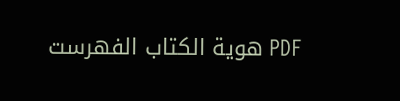PDF هویة الکتاب الفهرست